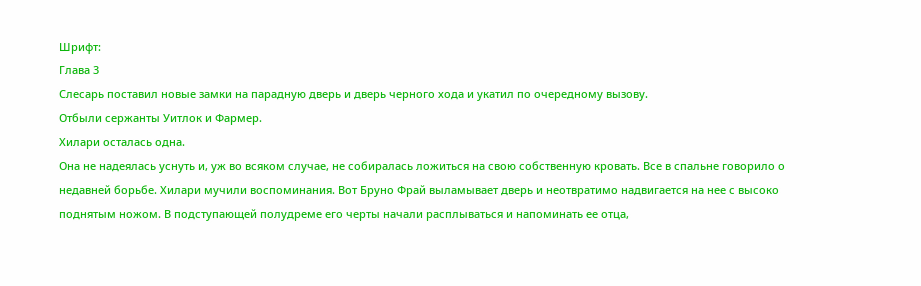Шрифт:
Глава 3
Слесарь поставил новые замки на парадную дверь и дверь черного хода и укатил по очередному вызову.
Отбыли сержанты Уитлок и Фармер.
Хилари осталась одна.
Она не надеялась уснуть и, уж во всяком случае, не собиралась ложиться на свою собственную кровать. Все в спальне говорило о недавней борьбе. Хилари мучили воспоминания. Вот Бруно Фрай выламывает дверь и неотвратимо надвигается на нее с высоко поднятым ножом. В подступающей полудреме его черты начали расплываться и напоминать ее отца,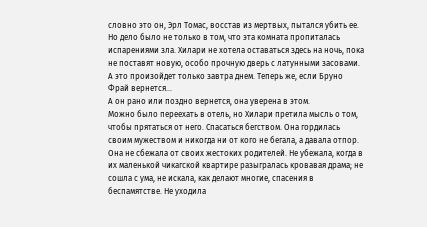словно это он, Эрл Томас, восстав из мертвых, пытался убить ее. Но дело было не только в том, что эта комната пропиталась испарениями зла. Хилари не хотела оставаться здесь на ночь, пока не поставят новую, особо прочную дверь с латунными засовами. А это произойдет только завтра днем. Теперь же, если Бруно Фрай вернется…
А он рано или поздно вернется, она уверена в этом.
Можно было переехать в отель, но Хилари претила мысль о том, чтобы прятаться от него. Спасаться бегством. Она гордилась своим мужеством и никогда ни от кого не бегала, а давала отпор. Она не сбежала от своих жестоких родителей. Не убежала, когда в их маленькой чикагской квартире разыгралась кровавая драма; не сошла с ума, не искала, как делают многие, спасения в беспамятстве. Не уходила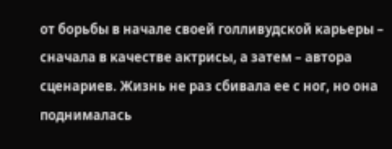от борьбы в начале своей голливудской карьеры – сначала в качестве актрисы, а затем – автора сценариев. Жизнь не раз сбивала ее с ног, но она поднималась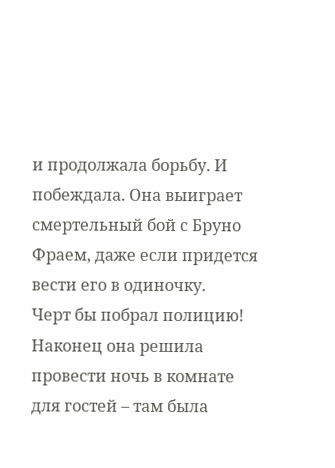и продолжала борьбу. И побеждала. Она выиграет смертельный бой с Бруно Фраем, даже если придется вести его в одиночку.
Черт бы побрал полицию!
Наконец она решила провести ночь в комнате для гостей – там была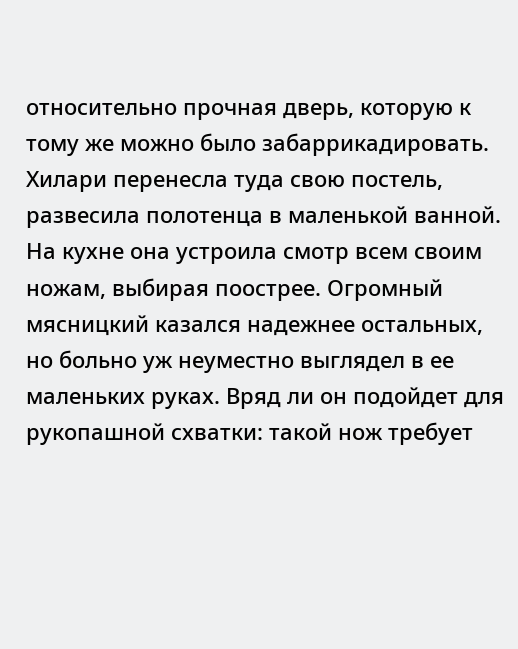относительно прочная дверь, которую к тому же можно было забаррикадировать. Хилари перенесла туда свою постель, развесила полотенца в маленькой ванной.
На кухне она устроила смотр всем своим ножам, выбирая поострее. Огромный мясницкий казался надежнее остальных, но больно уж неуместно выглядел в ее маленьких руках. Вряд ли он подойдет для рукопашной схватки: такой нож требует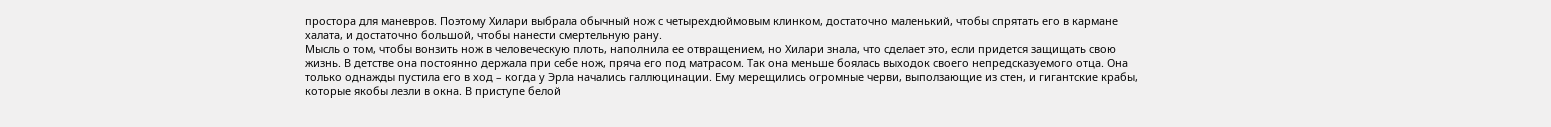простора для маневров. Поэтому Хилари выбрала обычный нож с четырехдюймовым клинком, достаточно маленький, чтобы спрятать его в кармане халата, и достаточно большой, чтобы нанести смертельную рану.
Мысль о том, чтобы вонзить нож в человеческую плоть, наполнила ее отвращением, но Хилари знала, что сделает это, если придется защищать свою жизнь. В детстве она постоянно держала при себе нож, пряча его под матрасом. Так она меньше боялась выходок своего непредсказуемого отца. Она только однажды пустила его в ход – когда у Эрла начались галлюцинации. Ему мерещились огромные черви, выползающие из стен, и гигантские крабы, которые якобы лезли в окна. В приступе белой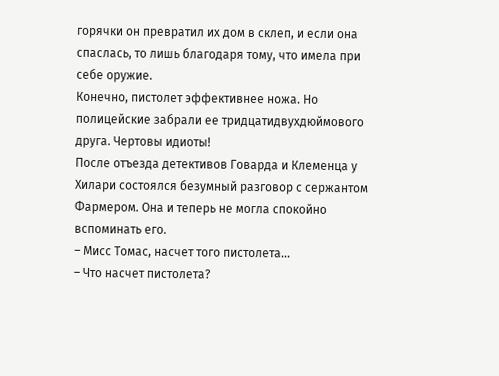горячки он превратил их дом в склеп, и если она спаслась, то лишь благодаря тому, что имела при себе оружие.
Конечно, пистолет эффективнее ножа. Но полицейские забрали ее тридцатидвухдюймового друга. Чертовы идиоты!
После отъезда детективов Говарда и Клеменца у Хилари состоялся безумный разговор с сержантом Фармером. Она и теперь не могла спокойно вспоминать его.
– Мисс Томас, насчет того пистолета…
– Что насчет пистолета?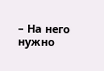– На него нужно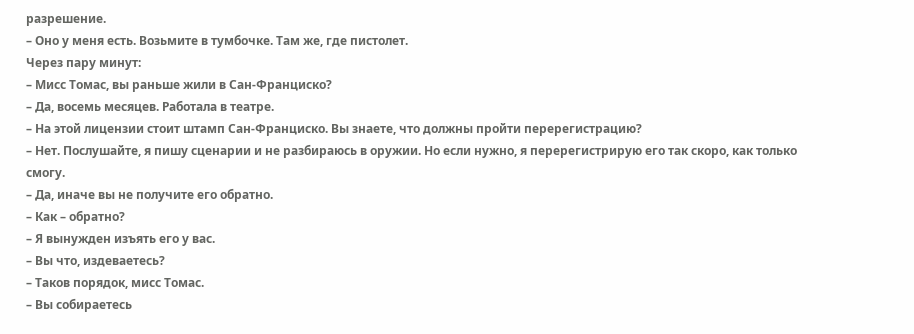разрешение.
– Оно у меня есть. Возьмите в тумбочке. Там же, где пистолет.
Через пару минут:
– Мисс Томас, вы раньше жили в Сан-Франциско?
– Да, восемь месяцев. Работала в театре.
– На этой лицензии стоит штамп Сан-Франциско. Вы знаете, что должны пройти перерегистрацию?
– Нет. Послушайте, я пишу сценарии и не разбираюсь в оружии. Но если нужно, я перерегистрирую его так скоро, как только смогу.
– Да, иначе вы не получите его обратно.
– Как – обратно?
– Я вынужден изъять его у вас.
– Вы что, издеваетесь?
– Таков порядок, мисс Томас.
– Вы собираетесь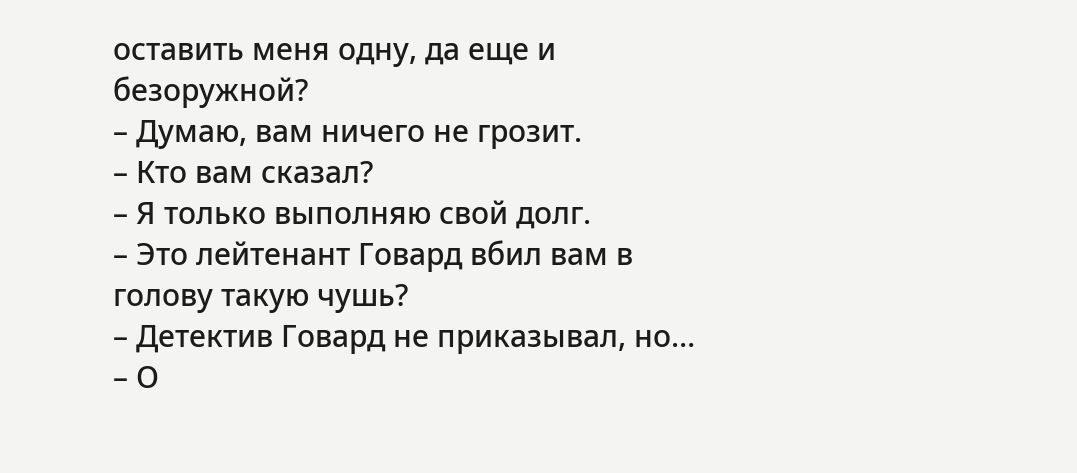оставить меня одну, да еще и безоружной?
– Думаю, вам ничего не грозит.
– Кто вам сказал?
– Я только выполняю свой долг.
– Это лейтенант Говард вбил вам в голову такую чушь?
– Детектив Говард не приказывал, но…
– О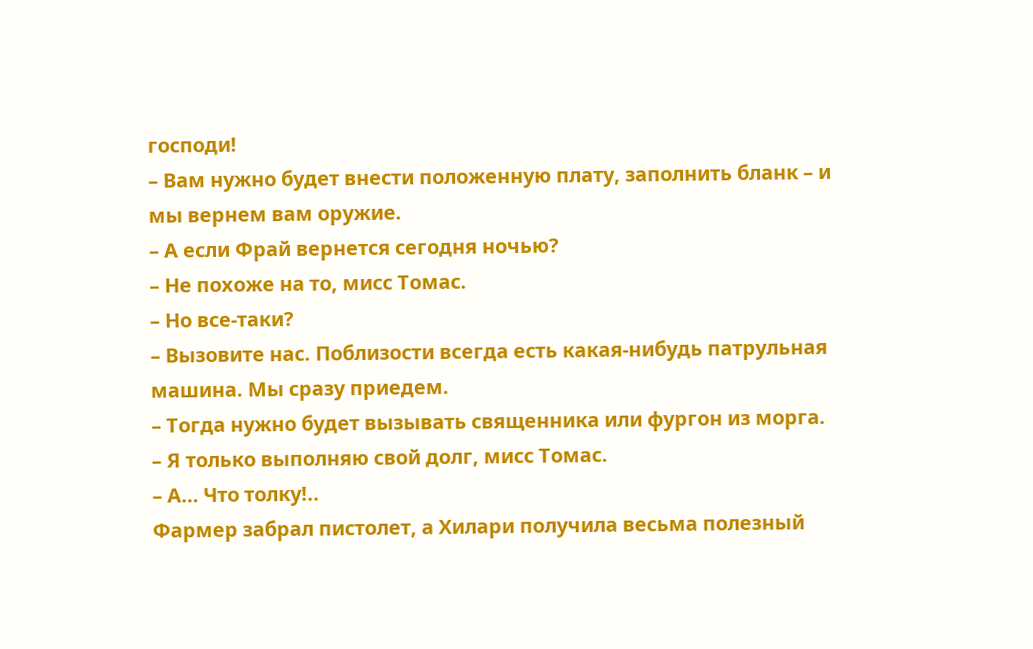господи!
– Вам нужно будет внести положенную плату, заполнить бланк – и мы вернем вам оружие.
– А если Фрай вернется сегодня ночью?
– Не похоже на то, мисс Томас.
– Но все-таки?
– Вызовите нас. Поблизости всегда есть какая-нибудь патрульная машина. Мы сразу приедем.
– Тогда нужно будет вызывать священника или фургон из морга.
– Я только выполняю свой долг, мисс Томас.
– А… Что толку!..
Фармер забрал пистолет, а Хилари получила весьма полезный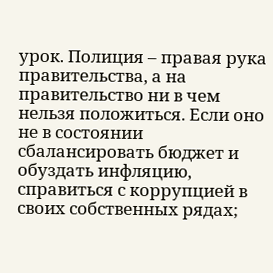урок. Полиция – правая рука правительства, а на правительство ни в чем нельзя положиться. Если оно не в состоянии сбалансировать бюджет и обуздать инфляцию, справиться с коррупцией в своих собственных рядах;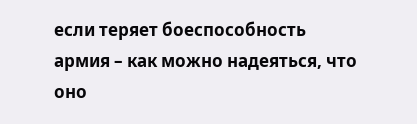если теряет боеспособность армия – как можно надеяться, что оно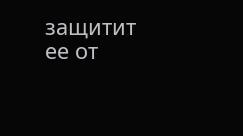защитит ее от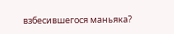взбесившегося маньяка?